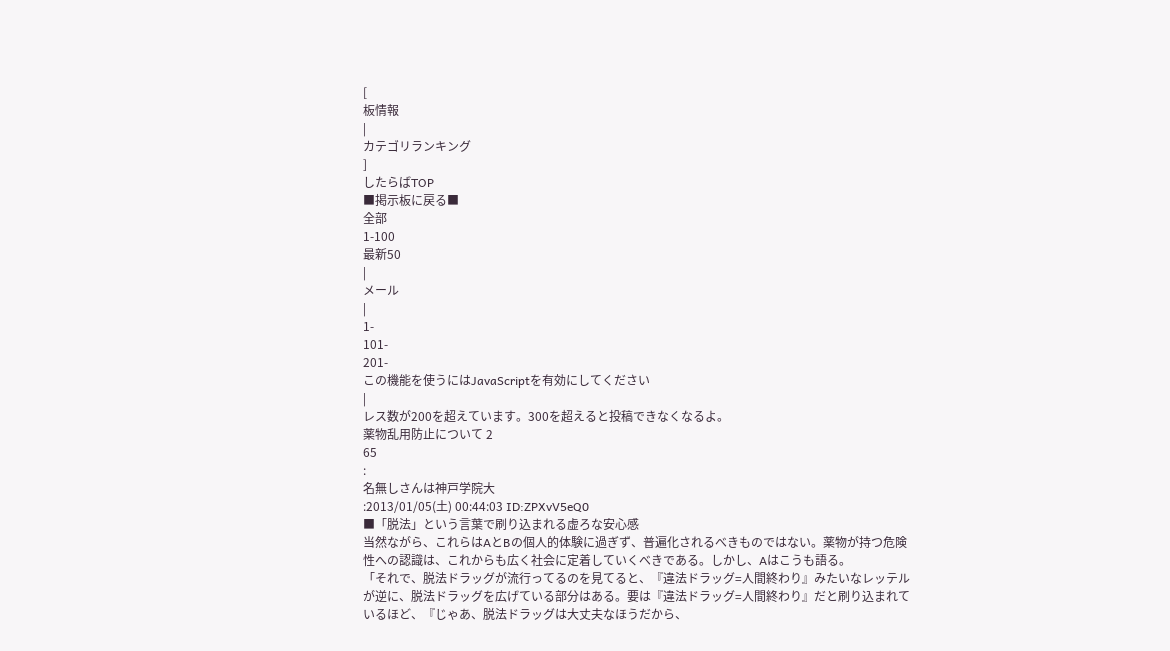[
板情報
|
カテゴリランキング
]
したらばTOP
■掲示板に戻る■
全部
1-100
最新50
|
メール
|
1-
101-
201-
この機能を使うにはJavaScriptを有効にしてください
|
レス数が200を超えています。300を超えると投稿できなくなるよ。
薬物乱用防止について 2
65
:
名無しさんは神戸学院大
:2013/01/05(土) 00:44:03 ID:ZPXvV5eQ0
■「脱法」という言葉で刷り込まれる虚ろな安心感
当然ながら、これらはAとBの個人的体験に過ぎず、普遍化されるべきものではない。薬物が持つ危険性への認識は、これからも広く社会に定着していくべきである。しかし、Aはこうも語る。
「それで、脱法ドラッグが流行ってるのを見てると、『違法ドラッグ=人間終わり』みたいなレッテルが逆に、脱法ドラッグを広げている部分はある。要は『違法ドラッグ=人間終わり』だと刷り込まれているほど、『じゃあ、脱法ドラッグは大丈夫なほうだから、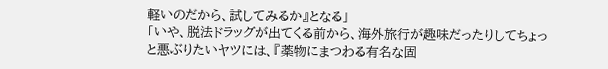軽いのだから、試してみるか』となる」
「いや、脱法ドラッグが出てくる前から、海外旅行が趣味だったりしてちょっと悪ぶりたいヤツには、『薬物にまつわる有名な固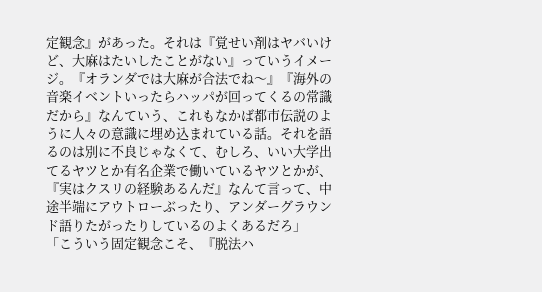定観念』があった。それは『覚せい剤はヤバいけど、大麻はたいしたことがない』っていうイメージ。『オランダでは大麻が合法でね〜』『海外の音楽イベントいったらハッパが回ってくるの常識だから』なんていう、これもなかば都市伝説のように人々の意識に埋め込まれている話。それを語るのは別に不良じゃなくて、むしろ、いい大学出てるヤツとか有名企業で働いているヤツとかが、『実はクスリの経験あるんだ』なんて言って、中途半端にアウトローぶったり、アンダーグラウンド語りたがったりしているのよくあるだろ」
「こういう固定観念こそ、『脱法ハ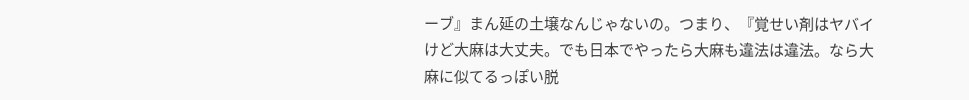ーブ』まん延の土壌なんじゃないの。つまり、『覚せい剤はヤバイけど大麻は大丈夫。でも日本でやったら大麻も違法は違法。なら大麻に似てるっぽい脱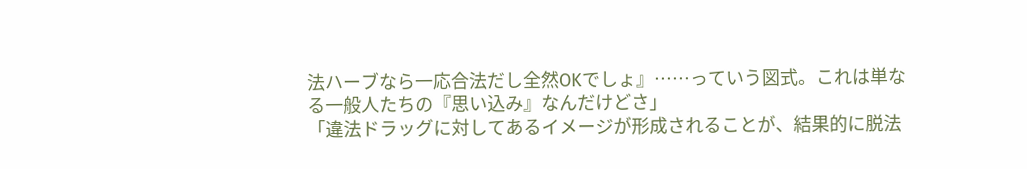法ハーブなら一応合法だし全然OKでしょ』……っていう図式。これは単なる一般人たちの『思い込み』なんだけどさ」
「違法ドラッグに対してあるイメージが形成されることが、結果的に脱法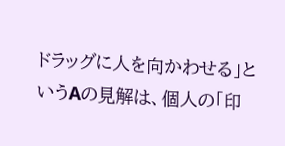ドラッグに人を向かわせる」というAの見解は、個人の「印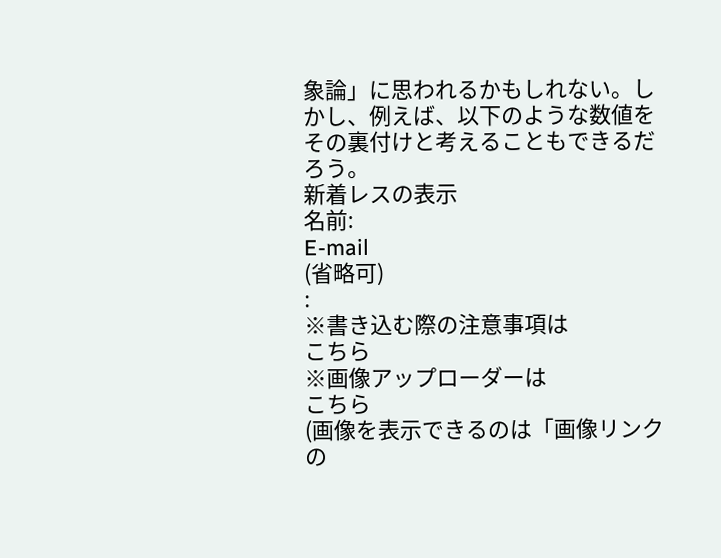象論」に思われるかもしれない。しかし、例えば、以下のような数値をその裏付けと考えることもできるだろう。
新着レスの表示
名前:
E-mail
(省略可)
:
※書き込む際の注意事項は
こちら
※画像アップローダーは
こちら
(画像を表示できるのは「画像リンクの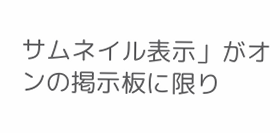サムネイル表示」がオンの掲示板に限り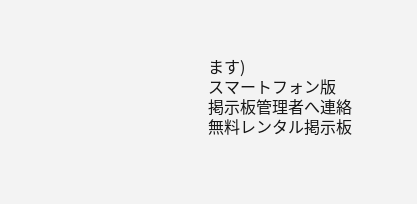ます)
スマートフォン版
掲示板管理者へ連絡
無料レンタル掲示板